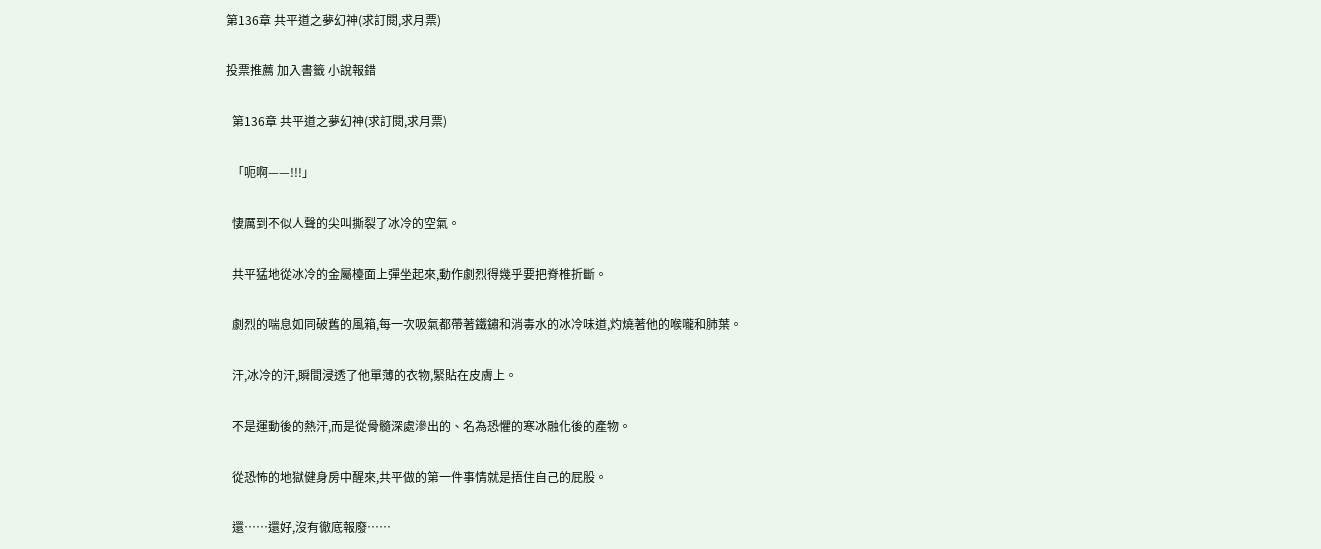第136章 共平道之夢幻神(求訂閱,求月票)

投票推薦 加入書籤 小說報錯

  第136章 共平道之夢幻神(求訂閱,求月票)

  「呃啊——!!!」

  悽厲到不似人聲的尖叫撕裂了冰冷的空氣。

  共平猛地從冰冷的金屬檯面上彈坐起來,動作劇烈得幾乎要把脊椎折斷。

  劇烈的喘息如同破舊的風箱,每一次吸氣都帶著鐵鏽和消毒水的冰冷味道,灼燒著他的喉嚨和肺葉。

  汗,冰冷的汗,瞬間浸透了他單薄的衣物,緊貼在皮膚上。

  不是運動後的熱汗,而是從骨髓深處滲出的、名為恐懼的寒冰融化後的產物。

  從恐怖的地獄健身房中醒來,共平做的第一件事情就是捂住自己的屁股。

  還……還好,沒有徹底報廢……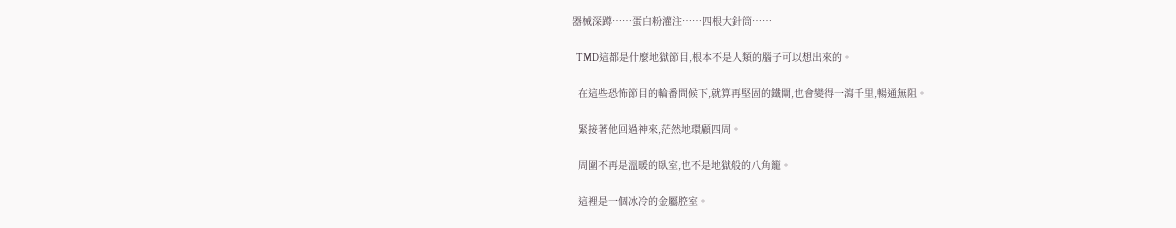器械深蹲……蛋白粉灌注……四根大針筒……

  TMD這都是什麼地獄節目,根本不是人類的腦子可以想出來的。

  在這些恐怖節目的輪番問候下,就算再堅固的鐵閘,也會變得一瀉千里,暢通無阻。

  緊接著他回過神來,茫然地環顧四周。

  周圍不再是溫暖的臥室,也不是地獄般的八角籠。

  這裡是一個冰冷的金屬腔室。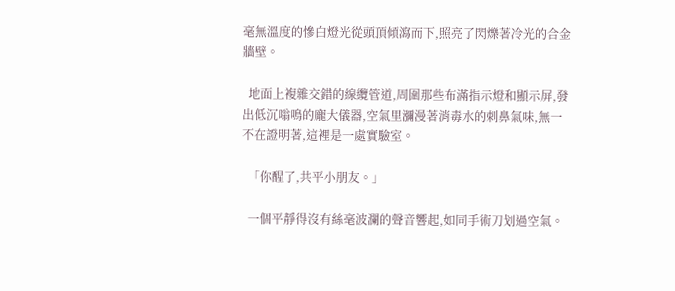毫無溫度的慘白燈光從頭頂傾瀉而下,照亮了閃爍著冷光的合金牆壁。

  地面上複雜交錯的線纜管道,周圍那些布滿指示燈和顯示屏,發出低沉嗡鳴的龐大儀器,空氣里瀰漫著消毒水的刺鼻氣味,無一不在證明著,這裡是一處實驗室。

  「你醒了,共平小朋友。」

  一個平靜得沒有絲毫波瀾的聲音響起,如同手術刀划過空氣。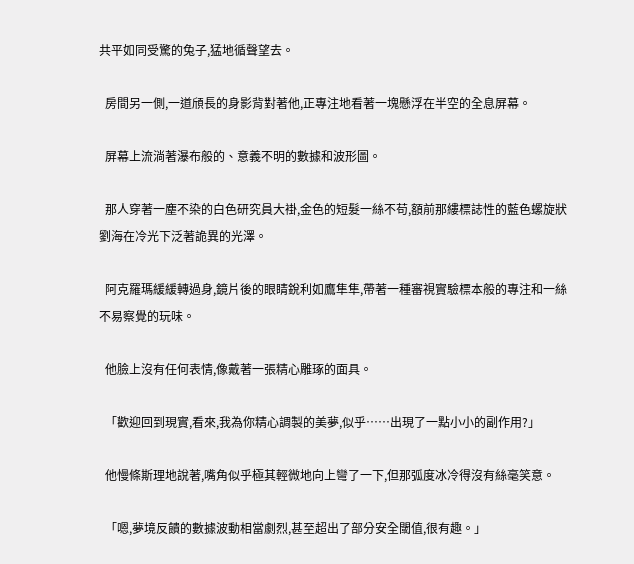共平如同受驚的兔子,猛地循聲望去。

  房間另一側,一道頎長的身影背對著他,正專注地看著一塊懸浮在半空的全息屏幕。

  屏幕上流淌著瀑布般的、意義不明的數據和波形圖。

  那人穿著一塵不染的白色研究員大褂,金色的短髮一絲不苟,額前那縷標誌性的藍色螺旋狀劉海在冷光下泛著詭異的光澤。

  阿克羅瑪緩緩轉過身,鏡片後的眼睛銳利如鷹隼隼,帶著一種審視實驗標本般的專注和一絲不易察覺的玩味。

  他臉上沒有任何表情,像戴著一張精心雕琢的面具。

  「歡迎回到現實,看來,我為你精心調製的美夢,似乎……出現了一點小小的副作用?」

  他慢條斯理地說著,嘴角似乎極其輕微地向上彎了一下,但那弧度冰冷得沒有絲毫笑意。

  「嗯,夢境反饋的數據波動相當劇烈,甚至超出了部分安全閾值,很有趣。」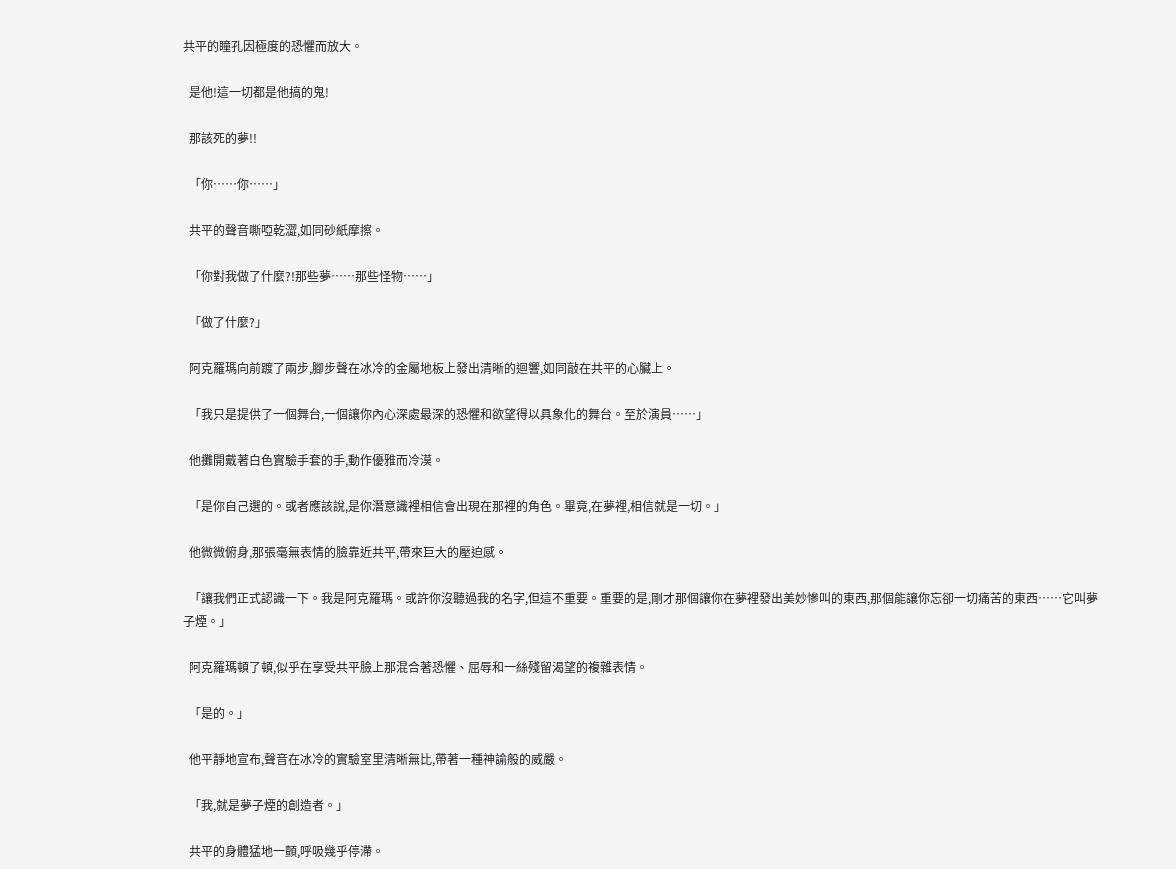共平的瞳孔因極度的恐懼而放大。

  是他!這一切都是他搞的鬼!

  那該死的夢!!

  「你……你……」

  共平的聲音嘶啞乾澀,如同砂紙摩擦。

  「你對我做了什麼?!那些夢……那些怪物……」

  「做了什麼?」

  阿克羅瑪向前踱了兩步,腳步聲在冰冷的金屬地板上發出清晰的迴響,如同敲在共平的心臟上。

  「我只是提供了一個舞台,一個讓你內心深處最深的恐懼和欲望得以具象化的舞台。至於演員……」

  他攤開戴著白色實驗手套的手,動作優雅而冷漠。

  「是你自己選的。或者應該說,是你潛意識裡相信會出現在那裡的角色。畢竟,在夢裡,相信就是一切。」

  他微微俯身,那張毫無表情的臉靠近共平,帶來巨大的壓迫感。

  「讓我們正式認識一下。我是阿克羅瑪。或許你沒聽過我的名字,但這不重要。重要的是,剛才那個讓你在夢裡發出美妙慘叫的東西,那個能讓你忘卻一切痛苦的東西……它叫夢子煙。」

  阿克羅瑪頓了頓,似乎在享受共平臉上那混合著恐懼、屈辱和一絲殘留渴望的複雜表情。

  「是的。」

  他平靜地宣布,聲音在冰冷的實驗室里清晰無比,帶著一種神諭般的威嚴。

  「我,就是夢子煙的創造者。」

  共平的身體猛地一顫,呼吸幾乎停滯。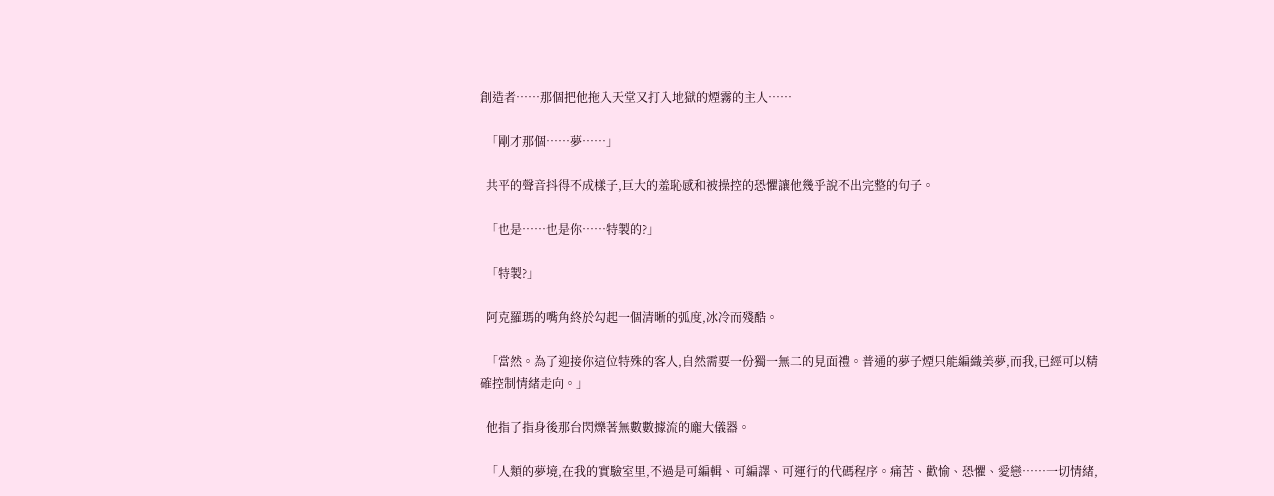創造者……那個把他拖入天堂又打入地獄的煙霧的主人……

  「剛才那個……夢……」

  共平的聲音抖得不成樣子,巨大的羞恥感和被操控的恐懼讓他幾乎說不出完整的句子。

  「也是……也是你……特製的?」

  「特製?」

  阿克羅瑪的嘴角終於勾起一個清晰的弧度,冰冷而殘酷。

  「當然。為了迎接你這位特殊的客人,自然需要一份獨一無二的見面禮。普通的夢子煙只能編織美夢,而我,已經可以精確控制情緒走向。」

  他指了指身後那台閃爍著無數數據流的龐大儀器。

  「人類的夢境,在我的實驗室里,不過是可編輯、可編譯、可運行的代碼程序。痛苦、歡愉、恐懼、愛戀……一切情緒,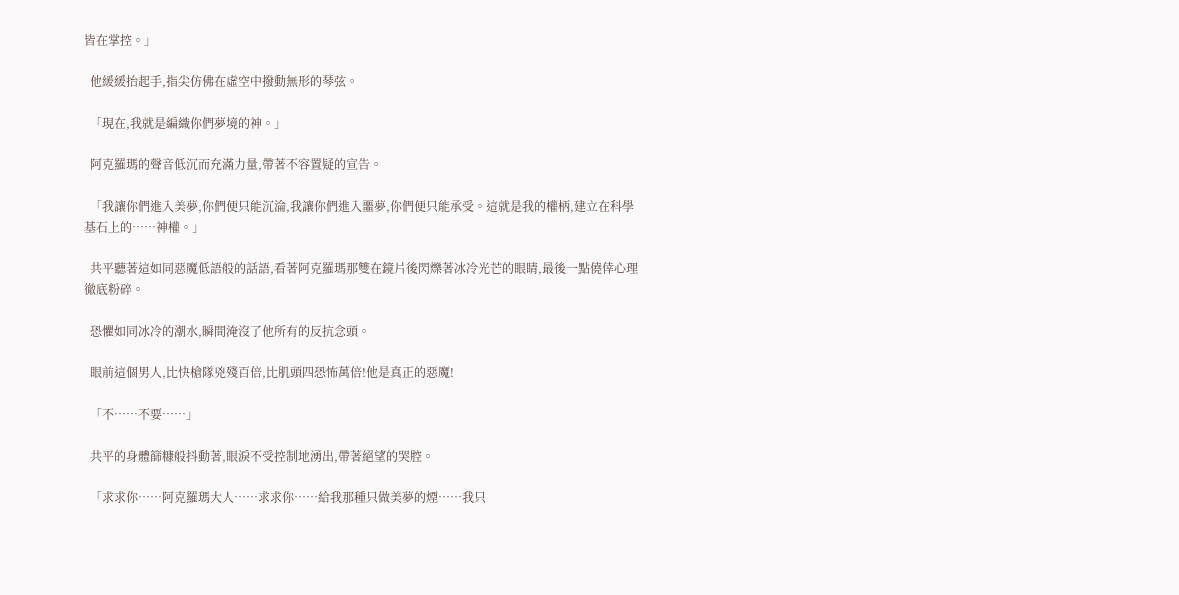皆在掌控。」

  他緩緩抬起手,指尖仿佛在虛空中撥動無形的琴弦。

  「現在,我就是編織你們夢境的神。」

  阿克羅瑪的聲音低沉而充滿力量,帶著不容置疑的宣告。

  「我讓你們進入美夢,你們便只能沉淪,我讓你們進入噩夢,你們便只能承受。這就是我的權柄,建立在科學基石上的……神權。」

  共平聽著這如同惡魔低語般的話語,看著阿克羅瑪那雙在鏡片後閃爍著冰冷光芒的眼睛,最後一點僥倖心理徹底粉碎。

  恐懼如同冰冷的潮水,瞬間淹沒了他所有的反抗念頭。

  眼前這個男人,比快槍隊兇殘百倍,比肌頭四恐怖萬倍!他是真正的惡魔!

  「不……不要……」

  共平的身體篩糠般抖動著,眼淚不受控制地湧出,帶著絕望的哭腔。

  「求求你……阿克羅瑪大人……求求你……給我那種只做美夢的煙……我只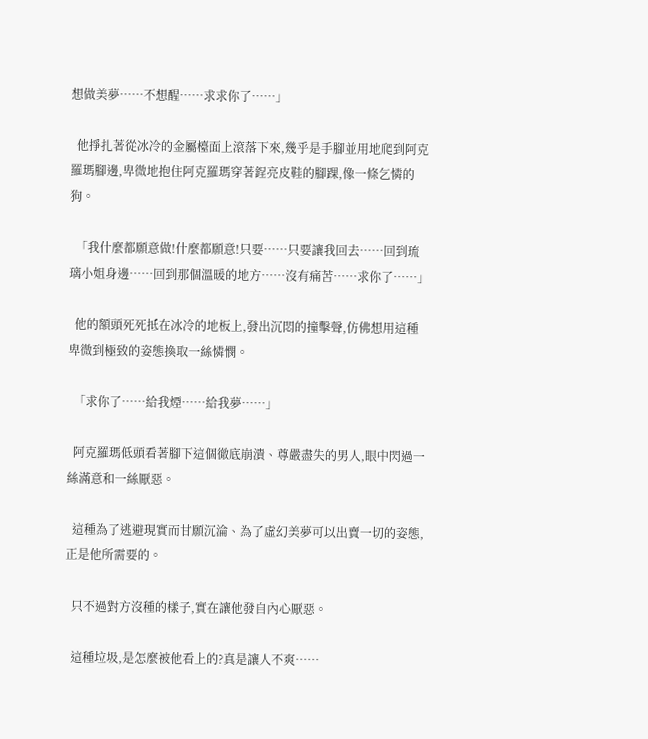想做美夢……不想醒……求求你了……」

  他掙扎著從冰冷的金屬檯面上滾落下來,幾乎是手腳並用地爬到阿克羅瑪腳邊,卑微地抱住阿克羅瑪穿著鋥亮皮鞋的腳踝,像一條乞憐的狗。

  「我什麼都願意做!什麼都願意!只要……只要讓我回去……回到琉璃小姐身邊……回到那個溫暖的地方……沒有痛苦……求你了……」

  他的額頭死死抵在冰冷的地板上,發出沉悶的撞擊聲,仿佛想用這種卑微到極致的姿態換取一絲憐憫。

  「求你了……給我煙……給我夢……」

  阿克羅瑪低頭看著腳下這個徹底崩潰、尊嚴盡失的男人,眼中閃過一絲滿意和一絲厭惡。

  這種為了逃避現實而甘願沉淪、為了虛幻美夢可以出賣一切的姿態,正是他所需要的。

  只不過對方沒種的樣子,實在讓他發自內心厭惡。

  這種垃圾,是怎麼被他看上的?真是讓人不爽……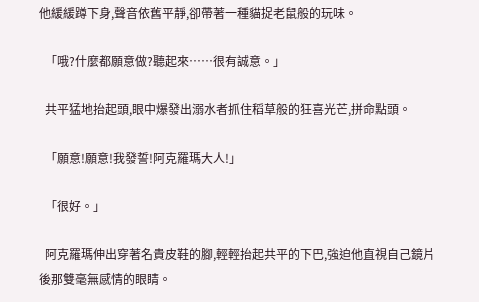他緩緩蹲下身,聲音依舊平靜,卻帶著一種貓捉老鼠般的玩味。

  「哦?什麼都願意做?聽起來……很有誠意。」

  共平猛地抬起頭,眼中爆發出溺水者抓住稻草般的狂喜光芒,拼命點頭。

  「願意!願意!我發誓!阿克羅瑪大人!」

  「很好。」

  阿克羅瑪伸出穿著名貴皮鞋的腳,輕輕抬起共平的下巴,強迫他直視自己鏡片後那雙毫無感情的眼睛。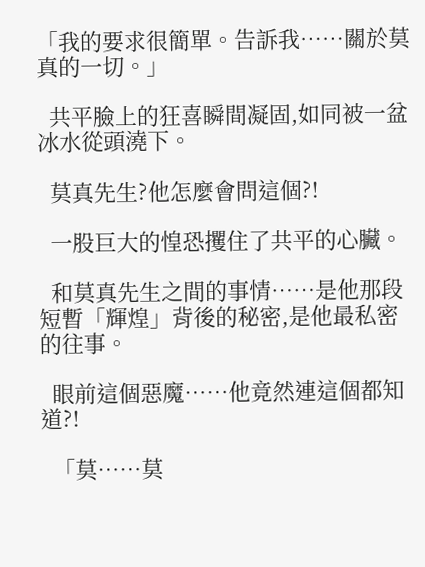「我的要求很簡單。告訴我……關於莫真的一切。」

  共平臉上的狂喜瞬間凝固,如同被一盆冰水從頭澆下。

  莫真先生?他怎麼會問這個?!

  一股巨大的惶恐攫住了共平的心臟。

  和莫真先生之間的事情……是他那段短暫「輝煌」背後的秘密,是他最私密的往事。

  眼前這個惡魔……他竟然連這個都知道?!

  「莫……莫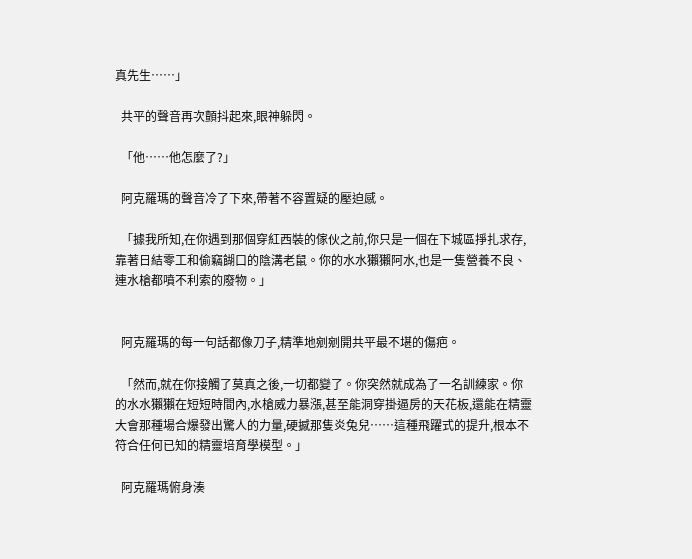真先生……」

  共平的聲音再次顫抖起來,眼神躲閃。

  「他……他怎麼了?」

  阿克羅瑪的聲音冷了下來,帶著不容置疑的壓迫感。

  「據我所知,在你遇到那個穿紅西裝的傢伙之前,你只是一個在下城區掙扎求存,靠著日結零工和偷竊餬口的陰溝老鼠。你的水水獺獺阿水,也是一隻營養不良、連水槍都噴不利索的廢物。」


  阿克羅瑪的每一句話都像刀子,精準地剜剜開共平最不堪的傷疤。

  「然而,就在你接觸了莫真之後,一切都變了。你突然就成為了一名訓練家。你的水水獺獺在短短時間內,水槍威力暴漲,甚至能洞穿掛逼房的天花板,還能在精靈大會那種場合爆發出驚人的力量,硬撼那隻炎兔兒……這種飛躍式的提升,根本不符合任何已知的精靈培育學模型。」

  阿克羅瑪俯身湊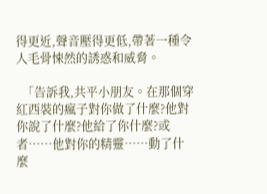得更近,聲音壓得更低,帶著一種令人毛骨悚然的誘惑和威脅。

  「告訴我,共平小朋友。在那個穿紅西裝的瘋子對你做了什麼?他對你說了什麼?他給了你什麼?或者……他對你的精靈……動了什麼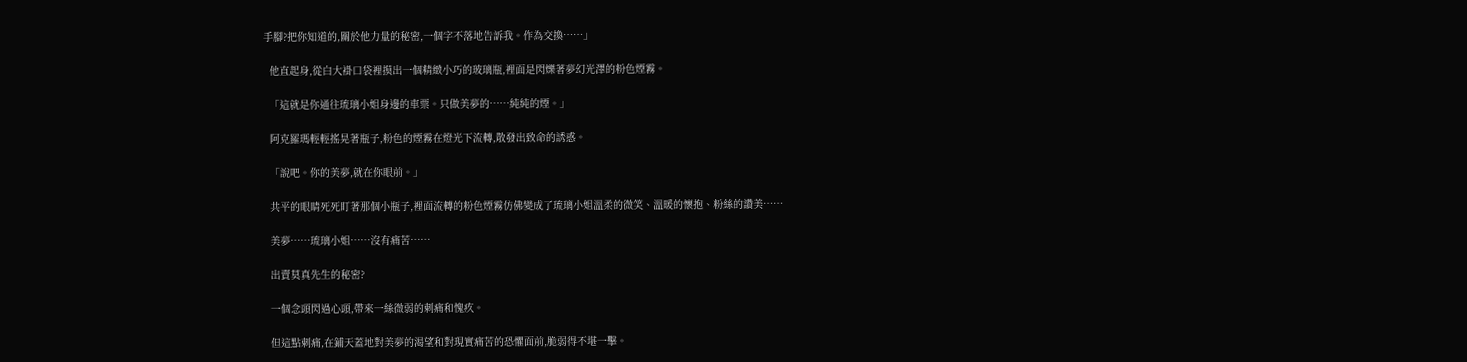手腳?把你知道的,關於他力量的秘密,一個字不落地告訴我。作為交換……」

  他直起身,從白大褂口袋裡摸出一個精緻小巧的玻璃瓶,裡面是閃爍著夢幻光澤的粉色煙霧。

  「這就是你通往琉璃小姐身邊的車票。只做美夢的……純純的煙。」

  阿克羅瑪輕輕搖晃著瓶子,粉色的煙霧在燈光下流轉,散發出致命的誘惑。

  「說吧。你的美夢,就在你眼前。」

  共平的眼睛死死盯著那個小瓶子,裡面流轉的粉色煙霧仿佛變成了琉璃小姐溫柔的微笑、溫暖的懷抱、粉絲的讚美……

  美夢……琉璃小姐……沒有痛苦……

  出賣莫真先生的秘密?

  一個念頭閃過心頭,帶來一絲微弱的刺痛和愧疚。

  但這點刺痛,在鋪天蓋地對美夢的渴望和對現實痛苦的恐懼面前,脆弱得不堪一擊。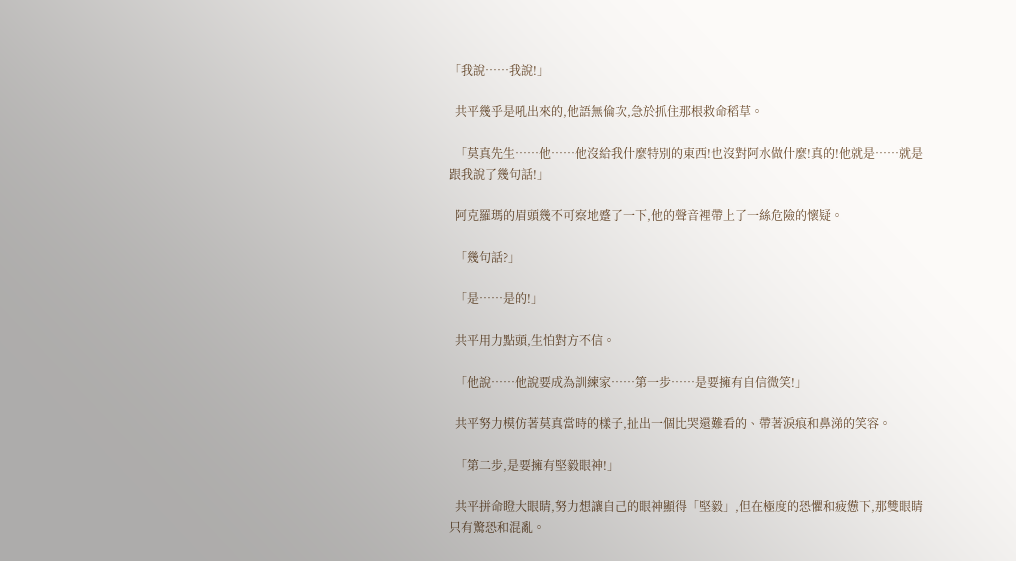「我說……我說!」

  共平幾乎是吼出來的,他語無倫次,急於抓住那根救命稻草。

  「莫真先生……他……他沒給我什麼特別的東西!也沒對阿水做什麼!真的!他就是……就是跟我說了幾句話!」

  阿克羅瑪的眉頭幾不可察地蹙了一下,他的聲音裡帶上了一絲危險的懷疑。

  「幾句話?」

  「是……是的!」

  共平用力點頭,生怕對方不信。

  「他說……他說要成為訓練家……第一步……是要擁有自信微笑!」

  共平努力模仿著莫真當時的樣子,扯出一個比哭還難看的、帶著淚痕和鼻涕的笑容。

  「第二步,是要擁有堅毅眼神!」

  共平拼命瞪大眼睛,努力想讓自己的眼神顯得「堅毅」,但在極度的恐懼和疲憊下,那雙眼睛只有驚恐和混亂。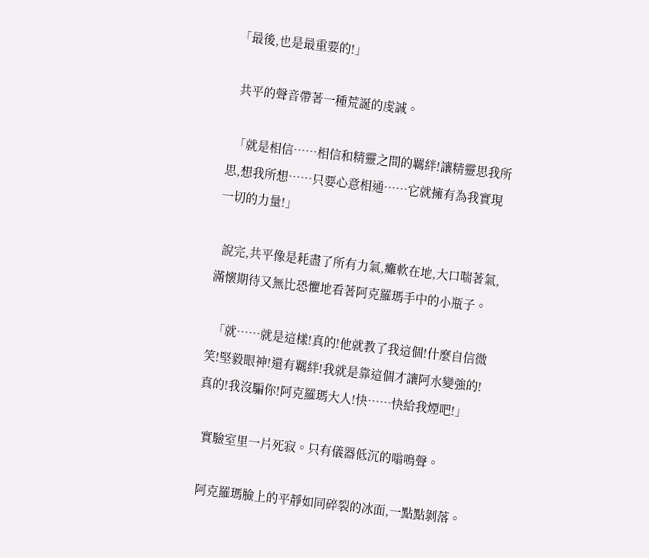「最後,也是最重要的!」

  共平的聲音帶著一種荒誕的虔誠。

  「就是相信……相信和精靈之間的羈絆!讓精靈思我所思,想我所想……只要心意相通……它就擁有為我實現一切的力量!」

  說完,共平像是耗盡了所有力氣,癱軟在地,大口喘著氣,滿懷期待又無比恐懼地看著阿克羅瑪手中的小瓶子。

  「就……就是這樣!真的!他就教了我這個!什麼自信微笑!堅毅眼神!還有羈絆!我就是靠這個才讓阿水變強的!真的!我沒騙你!阿克羅瑪大人!快……快給我煙吧!」

  實驗室里一片死寂。只有儀器低沉的嗡鳴聲。

  阿克羅瑪臉上的平靜如同碎裂的冰面,一點點剝落。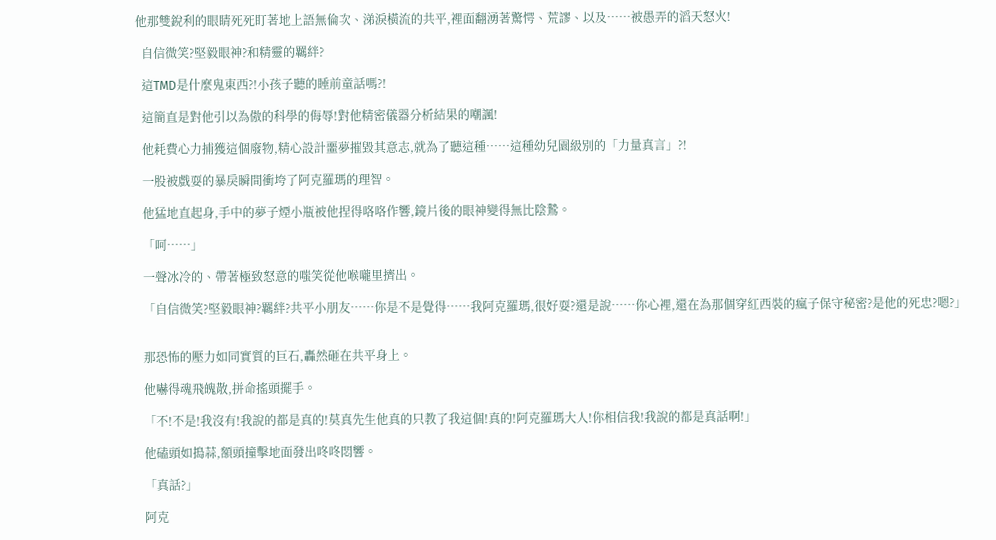他那雙銳利的眼睛死死盯著地上語無倫次、涕淚橫流的共平,裡面翻湧著驚愕、荒謬、以及……被愚弄的滔天怒火!

  自信微笑?堅毅眼神?和精靈的羈絆?

  這TMD是什麼鬼東西?!小孩子聽的睡前童話嗎?!

  這簡直是對他引以為傲的科學的侮辱!對他精密儀器分析結果的嘲諷!

  他耗費心力捕獲這個廢物,精心設計噩夢摧毀其意志,就為了聽這種……這種幼兒園級別的「力量真言」?!

  一股被戲耍的暴戾瞬間衝垮了阿克羅瑪的理智。

  他猛地直起身,手中的夢子煙小瓶被他捏得咯咯作響,鏡片後的眼神變得無比陰鷙。

  「呵……」

  一聲冰冷的、帶著極致怒意的嗤笑從他喉嚨里擠出。

  「自信微笑?堅毅眼神?羈絆?共平小朋友……你是不是覺得……我阿克羅瑪,很好耍?還是說……你心裡,還在為那個穿紅西裝的瘋子保守秘密?是他的死忠?嗯?」


  那恐怖的壓力如同實質的巨石,轟然砸在共平身上。

  他嚇得魂飛魄散,拼命搖頭擺手。

  「不!不是!我沒有!我說的都是真的!莫真先生他真的只教了我這個!真的!阿克羅瑪大人!你相信我!我說的都是真話啊!」

  他磕頭如搗蒜,額頭撞擊地面發出咚咚悶響。

  「真話?」

  阿克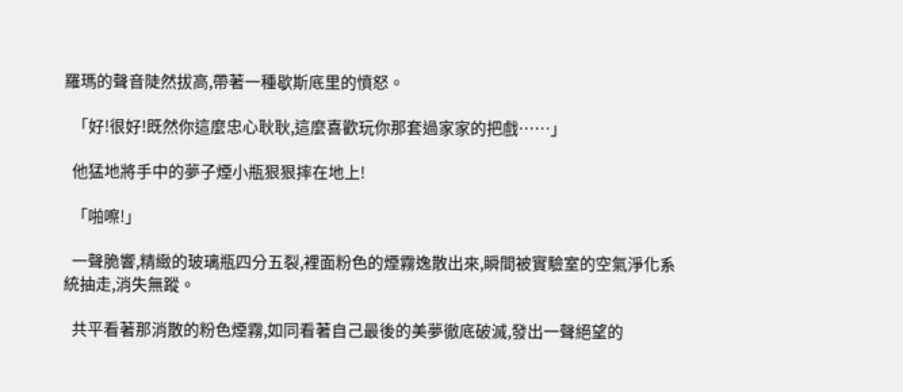羅瑪的聲音陡然拔高,帶著一種歇斯底里的憤怒。

  「好!很好!既然你這麼忠心耿耿,這麼喜歡玩你那套過家家的把戲……」

  他猛地將手中的夢子煙小瓶狠狠摔在地上!

  「啪嚓!」

  一聲脆響,精緻的玻璃瓶四分五裂,裡面粉色的煙霧逸散出來,瞬間被實驗室的空氣淨化系統抽走,消失無蹤。

  共平看著那消散的粉色煙霧,如同看著自己最後的美夢徹底破滅,發出一聲絕望的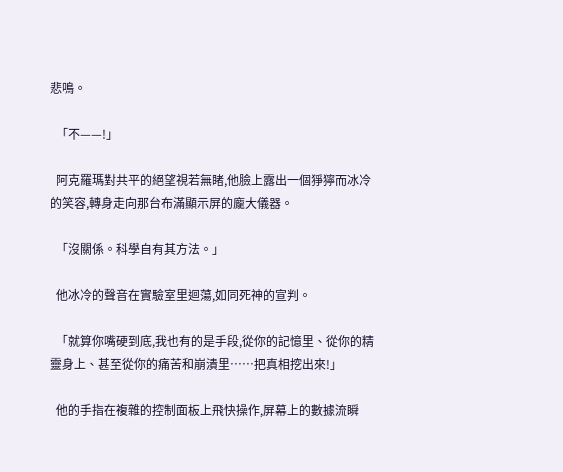悲鳴。

  「不——!」

  阿克羅瑪對共平的絕望視若無睹,他臉上露出一個猙獰而冰冷的笑容,轉身走向那台布滿顯示屏的龐大儀器。

  「沒關係。科學自有其方法。」

  他冰冷的聲音在實驗室里迴蕩,如同死神的宣判。

  「就算你嘴硬到底,我也有的是手段,從你的記憶里、從你的精靈身上、甚至從你的痛苦和崩潰里……把真相挖出來!」

  他的手指在複雜的控制面板上飛快操作,屏幕上的數據流瞬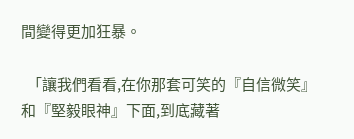間變得更加狂暴。

  「讓我們看看,在你那套可笑的『自信微笑』和『堅毅眼神』下面,到底藏著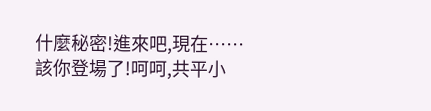什麼秘密!進來吧,現在……該你登場了!呵呵,共平小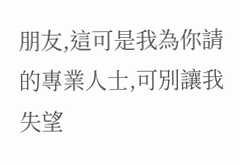朋友,這可是我為你請的專業人士,可別讓我失望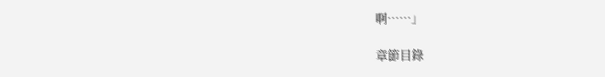啊……」

章節目錄